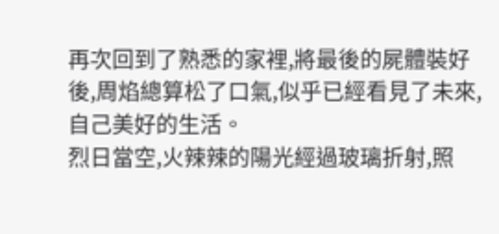再次回到了熟悉的家裡,將最後的屍體裝好後,周焰總算松了口氣,似乎已經看見了未來,自己美好的生活。
烈日當空,火辣辣的陽光經過玻璃折射,照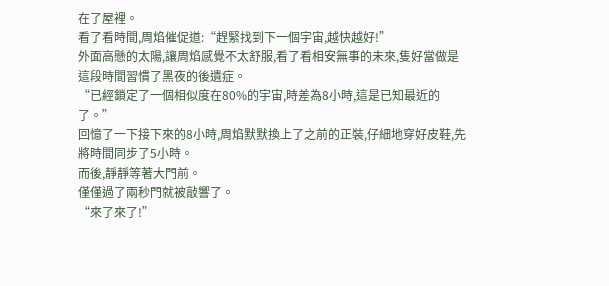在了屋裡。
看了看時間,周焰催促道:“趕緊找到下一個宇宙,越快越好!”
外面高懸的太陽,讓周焰感覺不太舒服,看了看相安無事的未來,隻好當做是這段時間習慣了黑夜的後遺症。
“已經鎖定了一個相似度在80%的宇宙,時差為8小時,這是已知最近的了。”
回憶了一下接下來的8小時,周焰默默換上了之前的正裝,仔細地穿好皮鞋,先將時間同步了5小時。
而後,靜靜等著大門前。
僅僅過了兩秒門就被敲響了。
“來了來了!”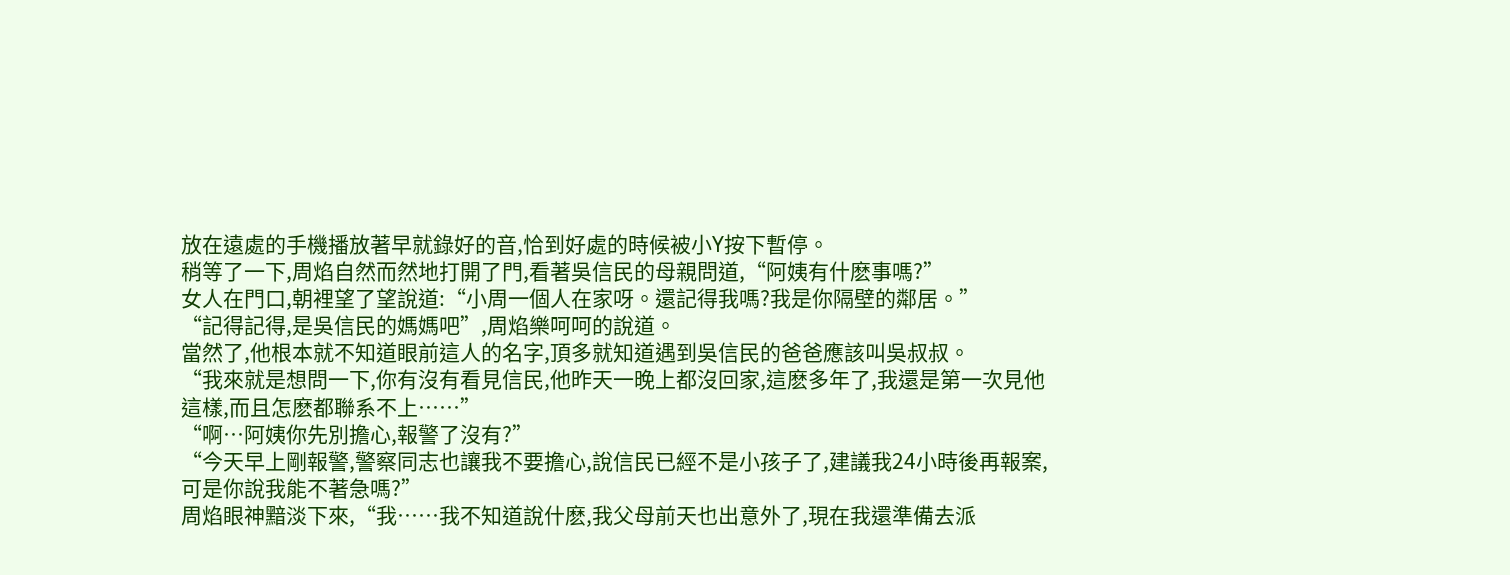放在遠處的手機播放著早就錄好的音,恰到好處的時候被小Y按下暫停。
稍等了一下,周焰自然而然地打開了門,看著吳信民的母親問道,“阿姨有什麽事嗎?”
女人在門口,朝裡望了望說道:“小周一個人在家呀。還記得我嗎?我是你隔壁的鄰居。”
“記得記得,是吳信民的媽媽吧”,周焰樂呵呵的說道。
當然了,他根本就不知道眼前這人的名字,頂多就知道遇到吳信民的爸爸應該叫吳叔叔。
“我來就是想問一下,你有沒有看見信民,他昨天一晚上都沒回家,這麽多年了,我還是第一次見他這樣,而且怎麽都聯系不上……”
“啊…阿姨你先別擔心,報警了沒有?”
“今天早上剛報警,警察同志也讓我不要擔心,說信民已經不是小孩子了,建議我24小時後再報案,可是你說我能不著急嗎?”
周焰眼神黯淡下來,“我……我不知道說什麽,我父母前天也出意外了,現在我還準備去派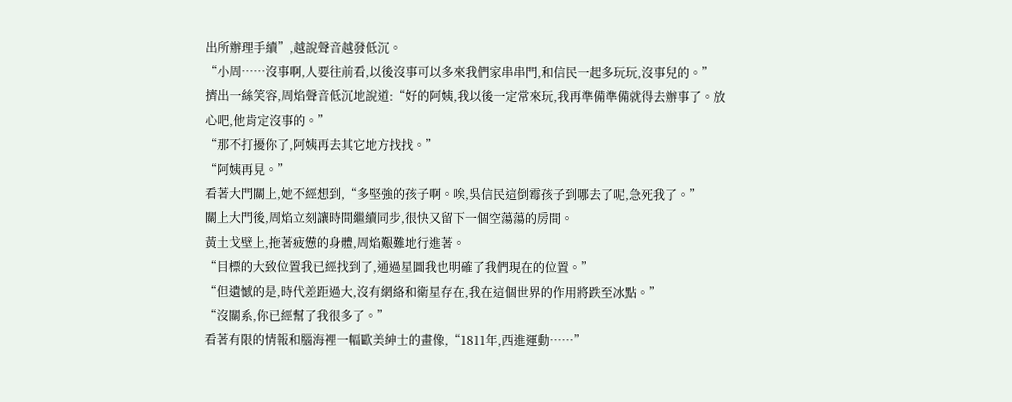出所辦理手續”,越說聲音越發低沉。
“小周……沒事啊,人要往前看,以後沒事可以多來我們家串串門,和信民一起多玩玩,沒事兒的。”
擠出一絲笑容,周焰聲音低沉地說道:“好的阿姨,我以後一定常來玩,我再準備準備就得去辦事了。放心吧,他肯定沒事的。”
“那不打擾你了,阿姨再去其它地方找找。”
“阿姨再見。”
看著大門關上,她不經想到,“多堅強的孩子啊。唉,吳信民這倒霉孩子到哪去了呢,急死我了。”
關上大門後,周焰立刻讓時間繼續同步,很快又留下一個空蕩蕩的房間。
黃土戈壁上,拖著疲憊的身體,周焰艱難地行進著。
“目標的大致位置我已經找到了,通過星圖我也明確了我們現在的位置。”
“但遺憾的是,時代差距過大,沒有網絡和衛星存在,我在這個世界的作用將跌至冰點。”
“沒關系,你已經幫了我很多了。”
看著有限的情報和腦海裡一幅歐美紳士的畫像,“1811年,西進運動……”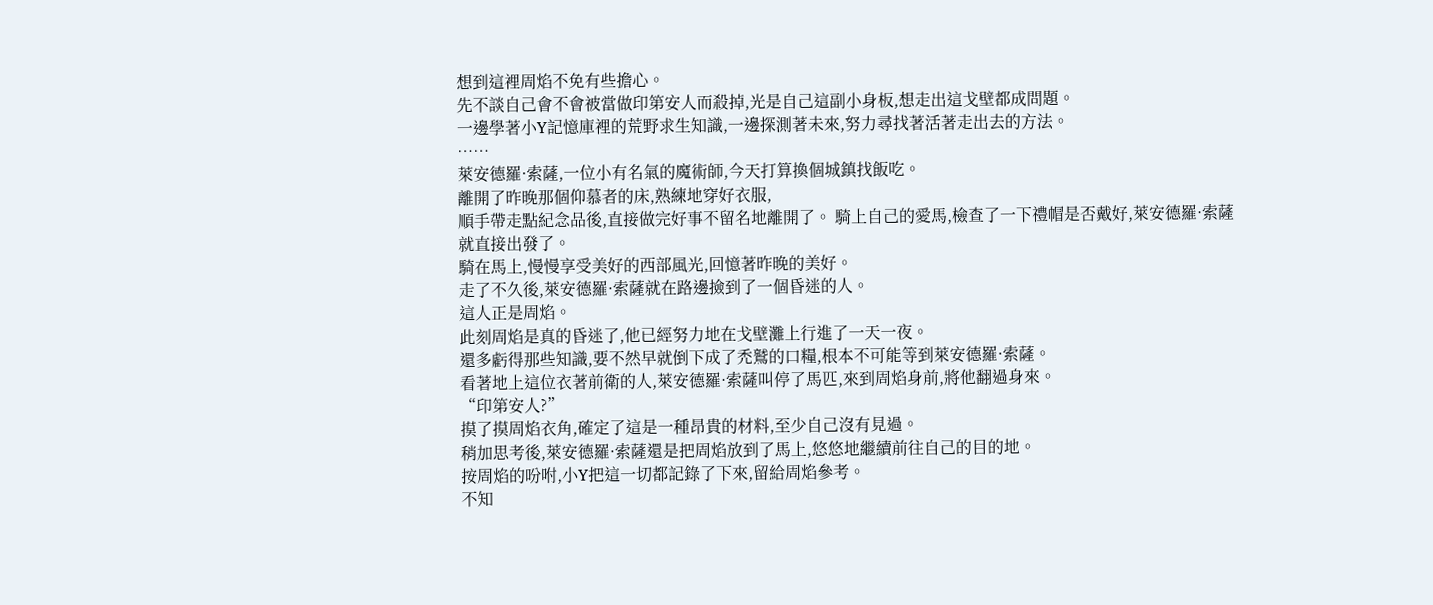想到這裡周焰不免有些擔心。
先不談自己會不會被當做印第安人而殺掉,光是自己這副小身板,想走出這戈壁都成問題。
一邊學著小Y記憶庫裡的荒野求生知識,一邊探測著未來,努力尋找著活著走出去的方法。
……
萊安德羅·索薩,一位小有名氣的魔術師,今天打算換個城鎮找飯吃。
離開了昨晚那個仰慕者的床,熟練地穿好衣服,
順手帶走點紀念品後,直接做完好事不留名地離開了。 騎上自己的愛馬,檢查了一下禮帽是否戴好,萊安德羅·索薩就直接出發了。
騎在馬上,慢慢享受美好的西部風光,回憶著昨晚的美好。
走了不久後,萊安德羅·索薩就在路邊撿到了一個昏迷的人。
這人正是周焰。
此刻周焰是真的昏迷了,他已經努力地在戈壁灘上行進了一天一夜。
還多虧得那些知識,要不然早就倒下成了禿鷲的口糧,根本不可能等到萊安德羅·索薩。
看著地上這位衣著前衛的人,萊安德羅·索薩叫停了馬匹,來到周焰身前,將他翻過身來。
“印第安人?”
摸了摸周焰衣角,確定了這是一種昂貴的材料,至少自己沒有見過。
稍加思考後,萊安德羅·索薩還是把周焰放到了馬上,悠悠地繼續前往自己的目的地。
按周焰的吩咐,小Y把這一切都記錄了下來,留給周焰參考。
不知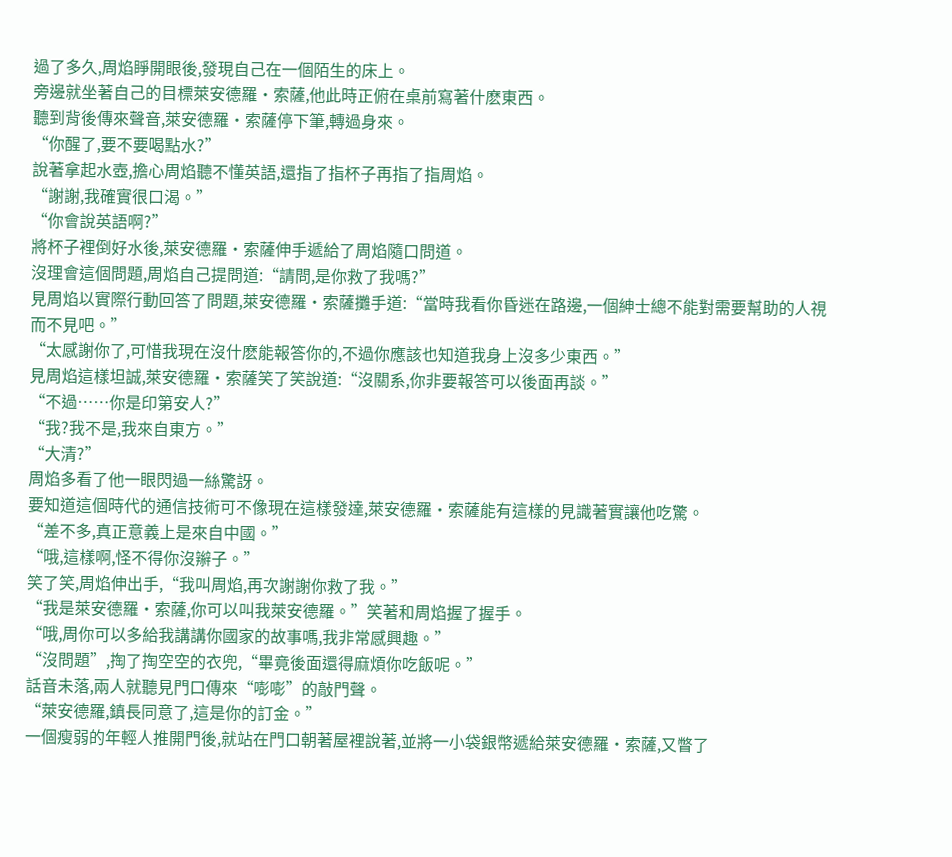過了多久,周焰睜開眼後,發現自己在一個陌生的床上。
旁邊就坐著自己的目標萊安德羅·索薩,他此時正俯在桌前寫著什麽東西。
聽到背後傳來聲音,萊安德羅·索薩停下筆,轉過身來。
“你醒了,要不要喝點水?”
說著拿起水壺,擔心周焰聽不懂英語,還指了指杯子再指了指周焰。
“謝謝,我確實很口渴。”
“你會說英語啊?”
將杯子裡倒好水後,萊安德羅·索薩伸手遞給了周焰隨口問道。
沒理會這個問題,周焰自己提問道:“請問,是你救了我嗎?”
見周焰以實際行動回答了問題,萊安德羅·索薩攤手道:“當時我看你昏迷在路邊,一個紳士總不能對需要幫助的人視而不見吧。”
“太感謝你了,可惜我現在沒什麽能報答你的,不過你應該也知道我身上沒多少東西。”
見周焰這樣坦誠,萊安德羅·索薩笑了笑說道:“沒關系,你非要報答可以後面再談。”
“不過……你是印第安人?”
“我?我不是,我來自東方。”
“大清?”
周焰多看了他一眼閃過一絲驚訝。
要知道這個時代的通信技術可不像現在這樣發達,萊安德羅·索薩能有這樣的見識著實讓他吃驚。
“差不多,真正意義上是來自中國。”
“哦,這樣啊,怪不得你沒辮子。”
笑了笑,周焰伸出手,“我叫周焰,再次謝謝你救了我。”
“我是萊安德羅·索薩,你可以叫我萊安德羅。”笑著和周焰握了握手。
“哦,周你可以多給我講講你國家的故事嗎,我非常感興趣。”
“沒問題”,掏了掏空空的衣兜,“畢竟後面還得麻煩你吃飯呢。”
話音未落,兩人就聽見門口傳來“嘭嘭”的敲門聲。
“萊安德羅,鎮長同意了,這是你的訂金。”
一個瘦弱的年輕人推開門後,就站在門口朝著屋裡說著,並將一小袋銀幣遞給萊安德羅·索薩,又瞥了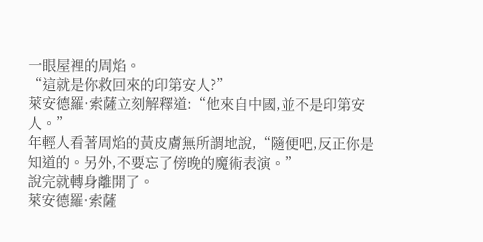一眼屋裡的周焰。
“這就是你救回來的印第安人?”
萊安德羅·索薩立刻解釋道:“他來自中國,並不是印第安人。”
年輕人看著周焰的黃皮膚無所謂地說,“隨便吧,反正你是知道的。另外,不要忘了傍晚的魔術表演。”
說完就轉身離開了。
萊安德羅·索薩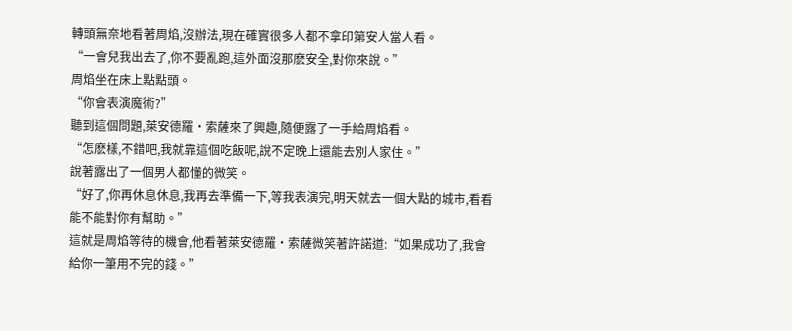轉頭無奈地看著周焰,沒辦法,現在確實很多人都不拿印第安人當人看。
“一會兒我出去了,你不要亂跑,這外面沒那麽安全,對你來說。”
周焰坐在床上點點頭。
“你會表演魔術?”
聽到這個問題,萊安德羅·索薩來了興趣,隨便露了一手給周焰看。
“怎麽樣,不錯吧,我就靠這個吃飯呢,說不定晚上還能去別人家住。”
說著露出了一個男人都懂的微笑。
“好了,你再休息休息,我再去準備一下,等我表演完,明天就去一個大點的城市,看看能不能對你有幫助。”
這就是周焰等待的機會,他看著萊安德羅·索薩微笑著許諾道:“如果成功了,我會給你一筆用不完的錢。”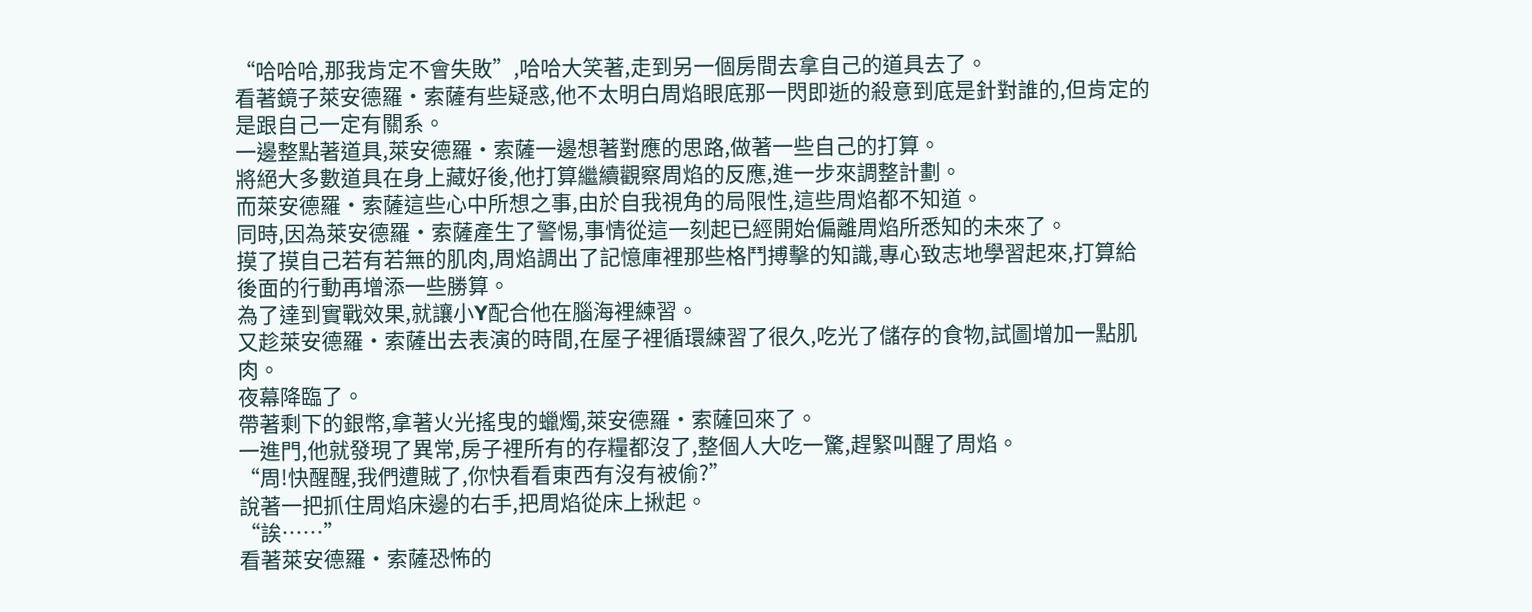“哈哈哈,那我肯定不會失敗”,哈哈大笑著,走到另一個房間去拿自己的道具去了。
看著鏡子萊安德羅·索薩有些疑惑,他不太明白周焰眼底那一閃即逝的殺意到底是針對誰的,但肯定的是跟自己一定有關系。
一邊整點著道具,萊安德羅·索薩一邊想著對應的思路,做著一些自己的打算。
將絕大多數道具在身上藏好後,他打算繼續觀察周焰的反應,進一步來調整計劃。
而萊安德羅·索薩這些心中所想之事,由於自我視角的局限性,這些周焰都不知道。
同時,因為萊安德羅·索薩產生了警惕,事情從這一刻起已經開始偏離周焰所悉知的未來了。
摸了摸自己若有若無的肌肉,周焰調出了記憶庫裡那些格鬥搏擊的知識,專心致志地學習起來,打算給後面的行動再增添一些勝算。
為了達到實戰效果,就讓小Y配合他在腦海裡練習。
又趁萊安德羅·索薩出去表演的時間,在屋子裡循環練習了很久,吃光了儲存的食物,試圖增加一點肌肉。
夜幕降臨了。
帶著剩下的銀幣,拿著火光搖曳的蠟燭,萊安德羅·索薩回來了。
一進門,他就發現了異常,房子裡所有的存糧都沒了,整個人大吃一驚,趕緊叫醒了周焰。
“周!快醒醒,我們遭賊了,你快看看東西有沒有被偷?”
說著一把抓住周焰床邊的右手,把周焰從床上揪起。
“誒……”
看著萊安德羅·索薩恐怖的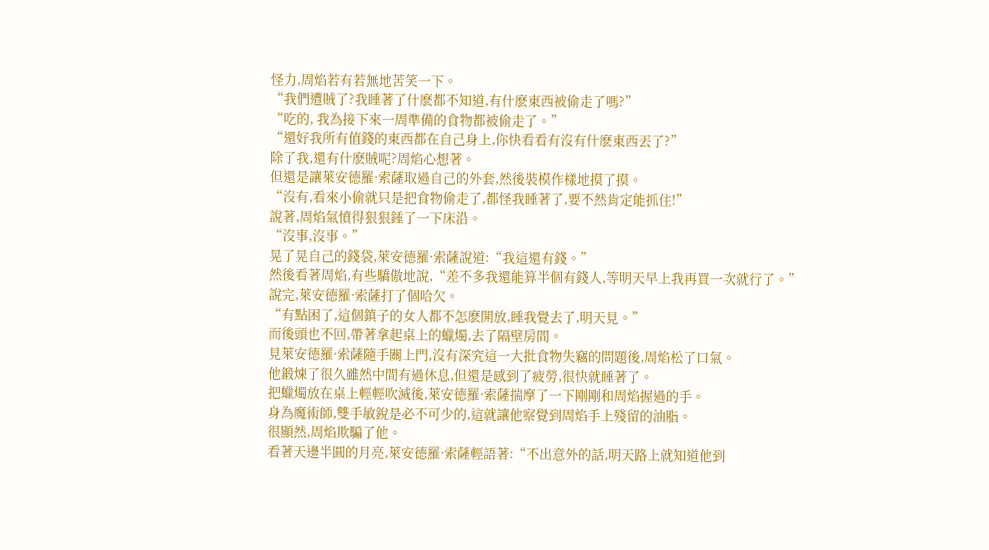怪力,周焰若有若無地苦笑一下。
“我們遭賊了?我睡著了什麽都不知道,有什麽東西被偷走了嗎?”
“吃的, 我為接下來一周準備的食物都被偷走了。”
“還好我所有值錢的東西都在自己身上,你快看看有沒有什麽東西丟了?”
除了我,還有什麽賊呢?周焰心想著。
但還是讓萊安德羅·索薩取過自己的外套,然後裝模作樣地摸了摸。
“沒有,看來小偷就只是把食物偷走了,都怪我睡著了,要不然肯定能抓住!”
說著,周焰氣憤得狠狠錘了一下床沿。
“沒事,沒事。”
晃了晃自己的錢袋,萊安德羅·索薩說道:“我這還有錢。”
然後看著周焰,有些驕傲地說,“差不多我還能算半個有錢人,等明天早上我再買一次就行了。”
說完,萊安德羅·索薩打了個哈欠。
“有點困了,這個鎮子的女人都不怎麽開放,睡我覺去了,明天見。”
而後頭也不回,帶著拿起桌上的蠟燭,去了隔壁房間。
見萊安德羅·索薩隨手關上門,沒有深究這一大批食物失竊的問題後,周焰松了口氣。
他鍛煉了很久雖然中間有過休息,但還是感到了疲勞,很快就睡著了。
把蠟燭放在桌上輕輕吹滅後,萊安德羅·索薩揣摩了一下剛剛和周焰握過的手。
身為魔術師,雙手敏銳是必不可少的,這就讓他察覺到周焰手上殘留的油脂。
很顯然,周焰欺騙了他。
看著天邊半圓的月亮,萊安德羅·索薩輕語著:“不出意外的話,明天路上就知道他到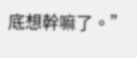底想幹嘛了。”